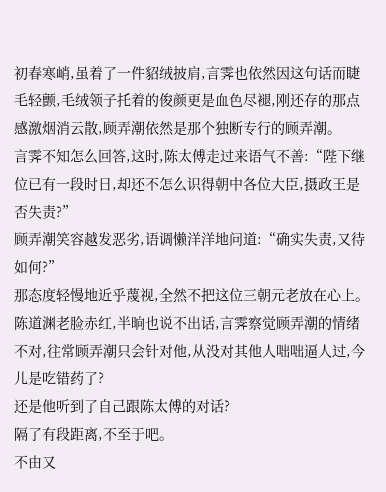初春寒峭,虽着了一件貂绒披肩,言霁也依然因这句话而睫毛轻颤,毛绒领子托着的俊颜更是血色尽褪,刚还存的那点感激烟消云散,顾弄潮依然是那个独断专行的顾弄潮。
言霁不知怎么回答,这时,陈太傅走过来语气不善:“陛下继位已有一段时日,却还不怎么识得朝中各位大臣,摄政王是否失责?”
顾弄潮笑容越发恶劣,语调懒洋洋地问道:“确实失责,又待如何?”
那态度轻慢地近乎蔑视,全然不把这位三朝元老放在心上。
陈道渊老脸赤红,半晌也说不出话,言霁察觉顾弄潮的情绪不对,往常顾弄潮只会针对他,从没对其他人咄咄逼人过,今儿是吃错药了?
还是他听到了自己跟陈太傅的对话?
隔了有段距离,不至于吧。
不由又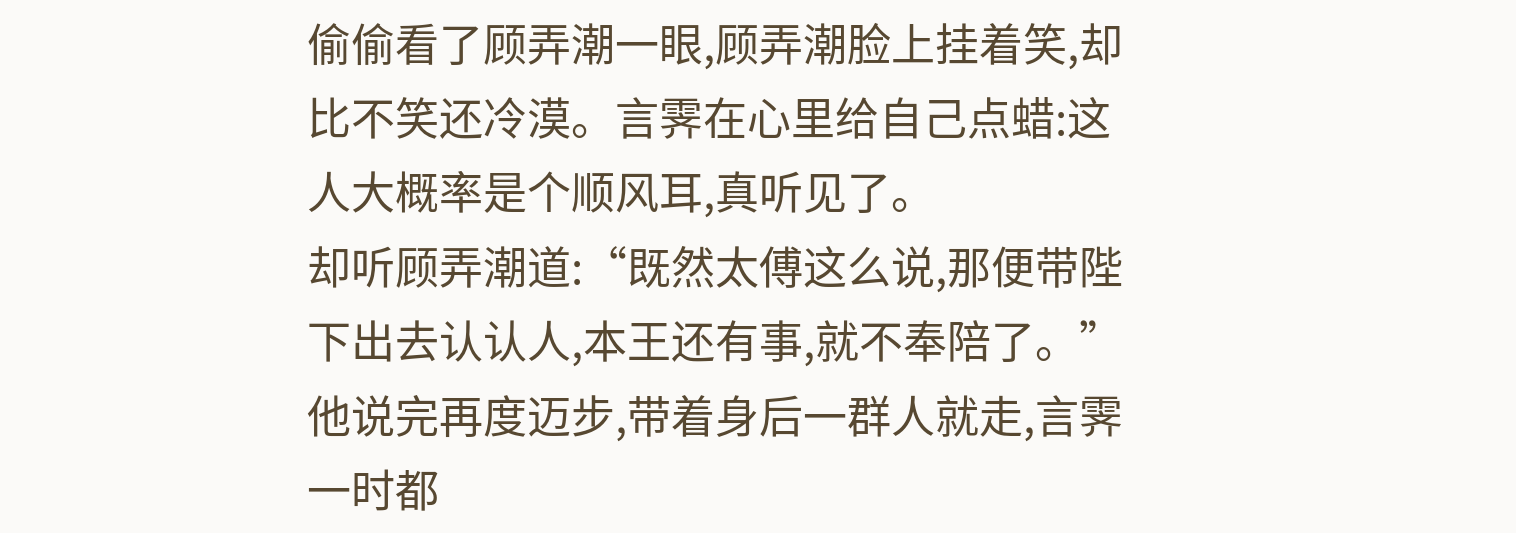偷偷看了顾弄潮一眼,顾弄潮脸上挂着笑,却比不笑还冷漠。言霁在心里给自己点蜡:这人大概率是个顺风耳,真听见了。
却听顾弄潮道:“既然太傅这么说,那便带陛下出去认认人,本王还有事,就不奉陪了。”
他说完再度迈步,带着身后一群人就走,言霁一时都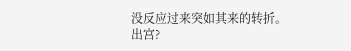没反应过来突如其来的转折。
出宫?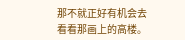那不就正好有机会去看看那画上的高楼。